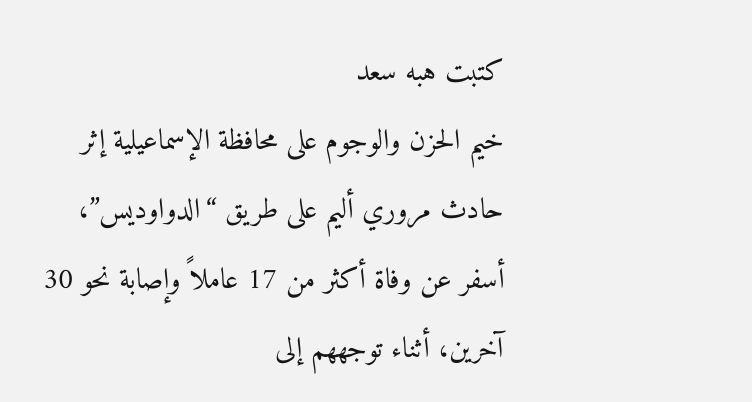كتبت هبه سعد
خيم الحزن والوجوم على محافظة الإسماعيلية إثر حادث مروري أليم على طريق “الدواوديس”، أسفر عن وفاة أكثر من 17 عاملاً وإصابة نحو 30 آخرين، أثناء توجههم إلى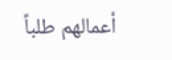أعمالهم طلباً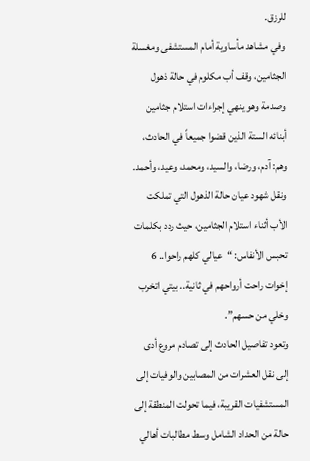للرزق.
وفي مشاهد مأساوية أمام المستشفى ومغسلة الجثامين، وقف أب مكلوم في حالة ذهول وصدمة وهو ينهي إجراءات استلام جثامين أبنائه الستة الذين قضوا جميعاً في الحادث، وهم: آدم، ورضا، والسيد، ومحمد، وعيد، وأحمد.
ونقل شهود عيان حالة الذهول التي تملكت الأب أثناء استلام الجثامين، حيث ردد بكلمات تحبس الأنفاس: “عيالي كلهم راحوا.. 6 إخوات راحت أرواحهم في ثانية.. بيتي اتخرب وخلي من حسهم”.
وتعود تفاصيل الحادث إلى تصادم مروع أدى إلى نقل العشرات من المصابين والوفيات إلى المستشفيات القريبة، فيما تحولت المنطقة إلى حالة من الحداد الشامل وسط مطالبات أهالي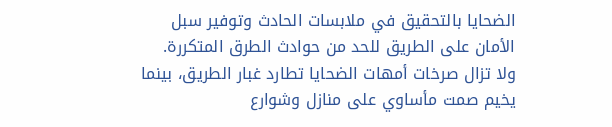الضحايا بالتحقيق في ملابسات الحادث وتوفير سبل الأمان على الطريق للحد من حوادث الطرق المتكررة.
ولا تزال صرخات أمهات الضحايا تطارد غبار الطريق، بينما يخيم صمت مأساوي على منازل وشوارع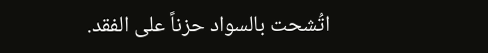اتُشحت بالسواد حزناً على الفقد.